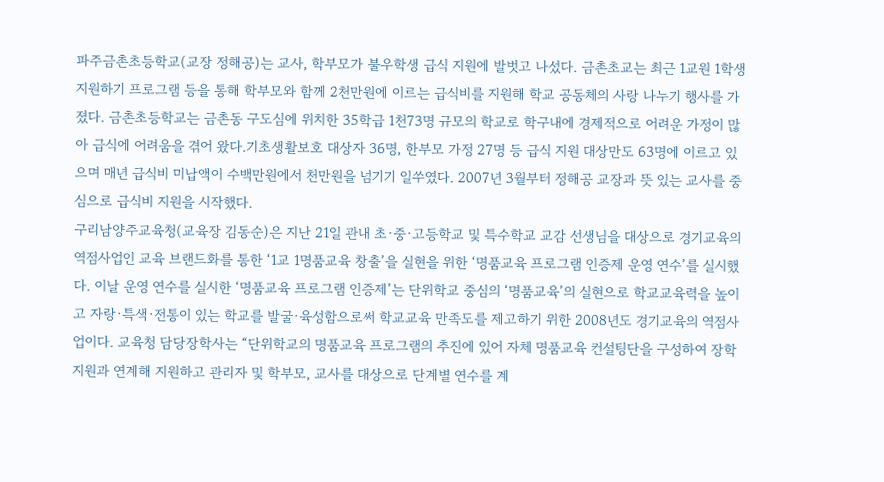파주금촌초등학교(교장 정해공)는 교사, 학부모가 불우학생 급식 지원에 발벗고 나섰다. 금촌초교는 최근 1교원 1학생 지원하기 프로그램 등을 통해 학부모와 함께 2천만원에 이르는 급식비를 지원해 학교 공동체의 사랑 나누기 행사를 가졌다. 금촌초등학교는 금촌동 구도심에 위치한 35학급 1천73명 규모의 학교로 학구내에 경제적으로 어려운 가정이 많아 급식에 어려움을 겪어 왔다.기초생활보호 대상자 36명, 한부모 가정 27명 등 급식 지원 대상만도 63명에 이르고 있으며 매년 급식비 미납액이 수백만원에서 천만원을 넘기기 일쑤였다. 2007년 3월부터 정해공 교장과 뜻 있는 교사를 중심으로 급식비 지원을 시작했다.
구리남양주교육청(교육장 김동순)은 지난 21일 관내 초·중·고등학교 및 특수학교 교감 선생님을 대상으로 경기교육의 역점사업인 교육 브랜드화를 통한 ‘1교 1명품교육 창출’을 실현을 위한 ‘명품교육 프로그램 인증제 운영 연수’를 실시했다. 이날 운영 연수를 실시한 ‘명품교육 프로그램 인증제’는 단위학교 중심의 ‘명품교육’의 실현으로 학교교육력을 높이고 자랑·특색·전통이 있는 학교를 발굴·육성함으로써 학교교육 만족도를 제고하기 위한 2008년도 경기교육의 역점사업이다. 교육청 담당장학사는 “단위학교의 명품교육 프로그램의 추진에 있어 자체 명품교육 컨설팅단을 구성하여 장학지원과 연계해 지원하고 관리자 및 학부모, 교사를 대상으로 단계별 연수를 계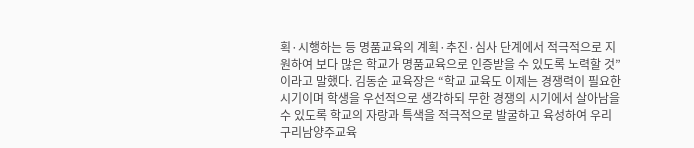획·시행하는 등 명품교육의 계획·추진·심사 단계에서 적극적으로 지원하여 보다 많은 학교가 명품교육으로 인증받을 수 있도록 노력할 것”이라고 말했다. 김동순 교육장은 “학교 교육도 이제는 경쟁력이 필요한 시기이며 학생을 우선적으로 생각하되 무한 경쟁의 시기에서 살아남을 수 있도록 학교의 자랑과 특색을 적극적으로 발굴하고 육성하여 우리 구리남양주교육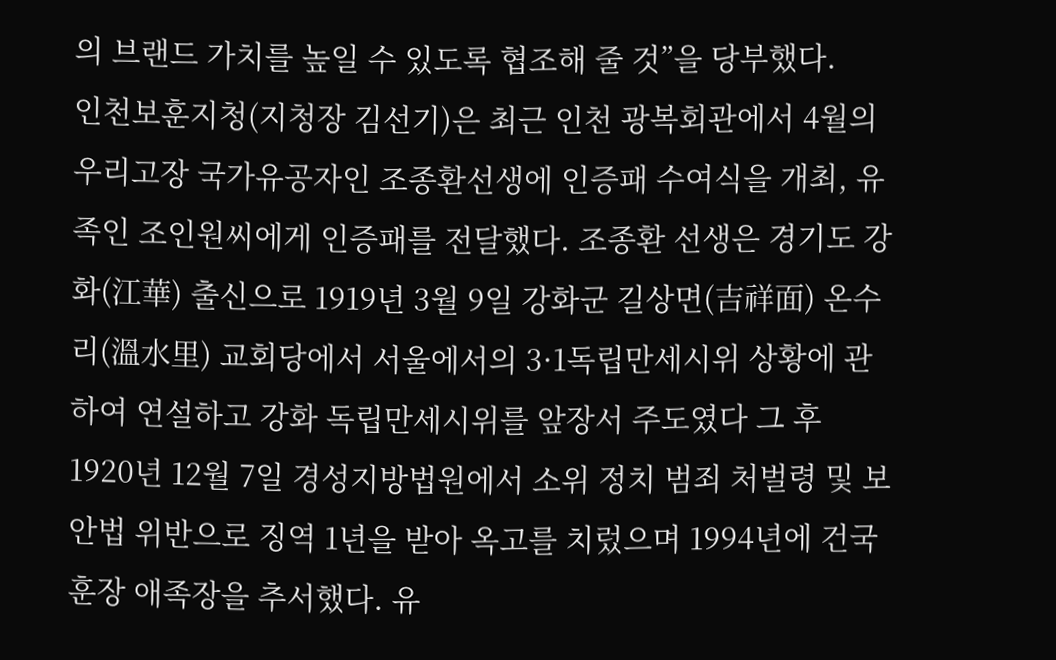의 브랜드 가치를 높일 수 있도록 협조해 줄 것”을 당부했다.
인천보훈지청(지청장 김선기)은 최근 인천 광복회관에서 4월의 우리고장 국가유공자인 조종환선생에 인증패 수여식을 개최, 유족인 조인원씨에게 인증패를 전달했다. 조종환 선생은 경기도 강화(江華) 출신으로 1919년 3월 9일 강화군 길상면(吉祥面) 온수리(溫水里) 교회당에서 서울에서의 3·1독립만세시위 상황에 관하여 연설하고 강화 독립만세시위를 앞장서 주도였다 그 후 1920년 12월 7일 경성지방법원에서 소위 정치 범죄 처벌령 및 보안법 위반으로 징역 1년을 받아 옥고를 치렀으며 1994년에 건국훈장 애족장을 추서했다. 유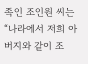족인 조인원 씨는 “나라에서 저희 아버지와 같이 조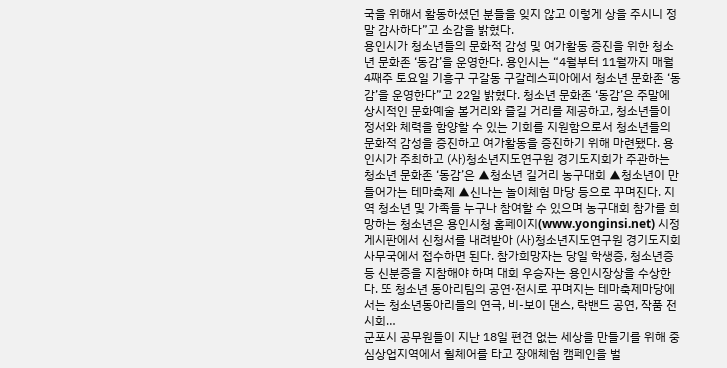국을 위해서 활동하셨던 분들을 잊지 않고 이렇게 상을 주시니 정말 감사하다”고 소감을 밝혔다.
용인시가 청소년들의 문화적 감성 및 여가활동 증진을 위한 청소년 문화존 ‘동감’을 운영한다. 용인시는 “4월부터 11월까지 매월 4째주 토요일 기흥구 구갈동 구갈레스피아에서 청소년 문화존 ‘동감’을 운영한다”고 22일 밝혔다. 청소년 문화존 ‘동감’은 주말에 상시적인 문화예술 볼거리와 즐길 거리를 제공하고, 청소년들이 정서와 체력을 함양할 수 있는 기회를 지원함으로서 청소년들의 문화적 감성을 증진하고 여가활동을 증진하기 위해 마련됐다. 용인시가 주최하고 (사)청소년지도연구원 경기도지회가 주관하는 청소년 문화존 ‘동감’은 ▲청소년 길거리 농구대회 ▲청소년이 만들어가는 테마축제 ▲신나는 놀이체험 마당 등으로 꾸며진다. 지역 청소년 및 가족들 누구나 참여할 수 있으며 농구대회 참가를 희망하는 청소년은 용인시청 홈페이지(www.yonginsi.net) 시정게시판에서 신청서를 내려받아 (사)청소년지도연구원 경기도지회 사무국에서 접수하면 된다. 참가희망자는 당일 학생증, 청소년증 등 신분증을 지참해야 하며 대회 우승자는 용인시장상을 수상한다. 또 청소년 동아리팀의 공연·전시로 꾸며지는 테마축제마당에서는 청소년동아리들의 연극, 비-보이 댄스, 락밴드 공연, 작품 전시회…
군포시 공무원들이 지난 18일 편견 없는 세상을 만들기를 위해 중심상업지역에서 휠체어를 타고 장애체험 캠페인을 벌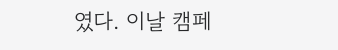였다. 이날 캠페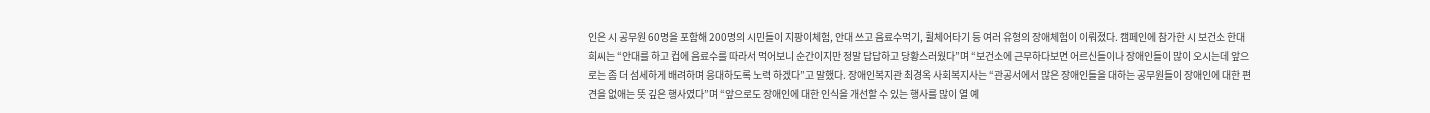인은 시 공무원 60명을 포함해 200명의 시민들이 지팡이체험, 안대 쓰고 음료수먹기, 휠체어타기 등 여러 유형의 장애체험이 이뤄졌다. 캠페인에 참가한 시 보건소 한대희씨는 “안대를 하고 컵에 음료수를 따라서 먹어보니 순간이지만 정말 답답하고 당황스러웠다”며 “보건소에 근무하다보면 어르신들이나 장애인들이 많이 오시는데 앞으로는 좀 더 섬세하게 배려하며 응대하도록 노력 하겠다”고 말했다. 장애인복지관 최경옥 사회복지사는 “관공서에서 많은 장애인들을 대하는 공무원들이 장애인에 대한 편견을 없애는 뜻 깊은 행사였다”며 “앞으로도 장애인에 대한 인식을 개선할 수 있는 행사를 많이 열 예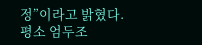정”이라고 밝혔다.
평소 엄두조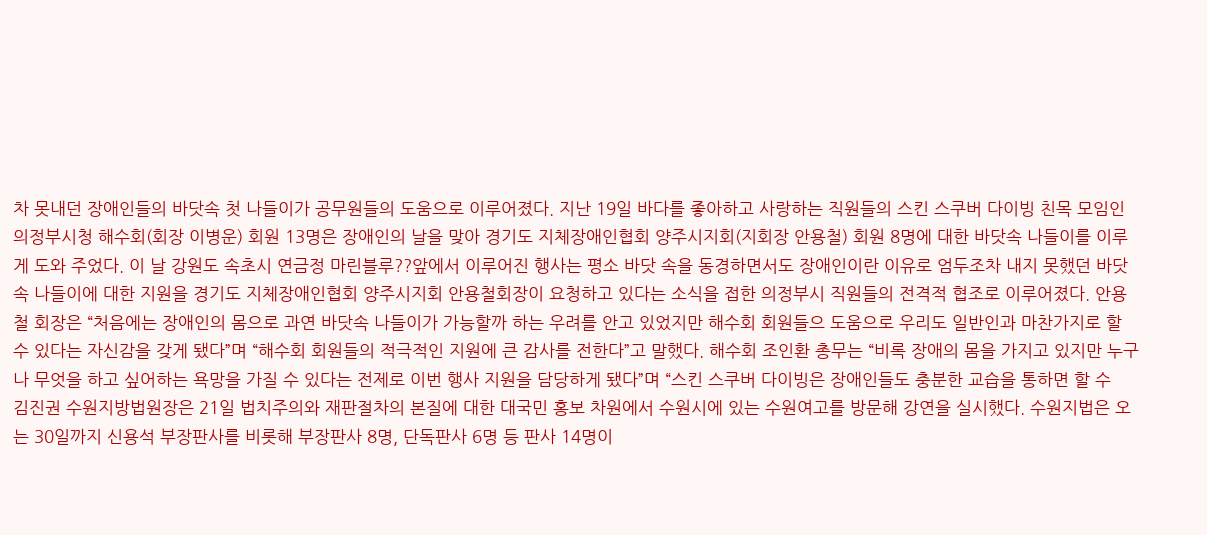차 못내던 장애인들의 바닷속 첫 나들이가 공무원들의 도움으로 이루어졌다. 지난 19일 바다를 좋아하고 사랑하는 직원들의 스킨 스쿠버 다이빙 친목 모임인 의정부시청 해수회(회장 이병운) 회원 13명은 장애인의 날을 맞아 경기도 지체장애인협회 양주시지회(지회장 안용철) 회원 8명에 대한 바닷속 나들이를 이루게 도와 주었다. 이 날 강원도 속초시 연금정 마린블루??앞에서 이루어진 행사는 평소 바닷 속을 동경하면서도 장애인이란 이유로 엄두조차 내지 못했던 바닷속 나들이에 대한 지원을 경기도 지체장애인협회 양주시지회 안용철회장이 요청하고 있다는 소식을 접한 의정부시 직원들의 전격적 협조로 이루어졌다. 안용철 회장은 “처음에는 장애인의 몸으로 과연 바닷속 나들이가 가능할까 하는 우려를 안고 있었지만 해수회 회원들으 도움으로 우리도 일반인과 마찬가지로 할 수 있다는 자신감을 갖게 됐다”며 “해수회 회원들의 적극적인 지원에 큰 감사를 전한다”고 말했다. 해수회 조인환 총무는 “비록 장애의 몸을 가지고 있지만 누구나 무엇을 하고 싶어하는 욕망을 가질 수 있다는 전제로 이번 행사 지원을 담당하게 됐다”며 “스킨 스쿠버 다이빙은 장애인들도 충분한 교습을 통하면 할 수
김진권 수원지방법원장은 21일 법치주의와 재판절차의 본질에 대한 대국민 홍보 차원에서 수원시에 있는 수원여고를 방문해 강연을 실시했다. 수원지법은 오는 30일까지 신용석 부장판사를 비롯해 부장판사 8명, 단독판사 6명 등 판사 14명이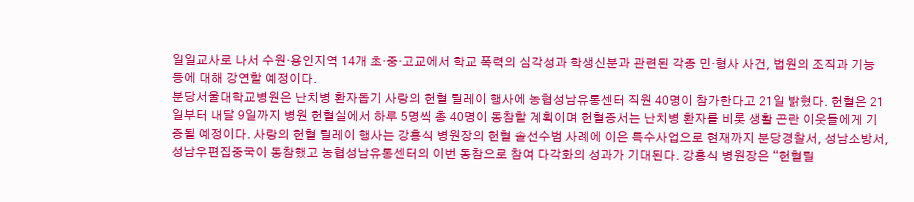일일교사로 나서 수원·용인지역 14개 초·중·고교에서 학교 폭력의 심각성과 학생신분과 관련된 각종 민·형사 사건, 법원의 조직과 기능 등에 대해 강연할 예정이다.
분당서울대학교병원은 난치병 환자돕기 사랑의 헌혈 릴레이 행사에 농협성남유통센터 직원 40명이 참가한다고 21일 밝혔다. 헌혈은 21일부터 내달 9일까지 병원 헌혈실에서 하루 5명씩 총 40명이 동참할 계획이며 헌혈증서는 난치병 환자를 비롯 생활 곤란 이웃들에게 기증될 예정이다. 사랑의 헌혈 릴레이 행사는 강흥식 병원장의 헌혈 솔선수범 사례에 이은 특수사업으로 현재까지 분당경찰서, 성남소방서, 성남우편집중국이 동참했고 농협성남유통센터의 이번 동참으로 참여 다각화의 성과가 기대된다. 강흥식 병원장은 “헌혈릴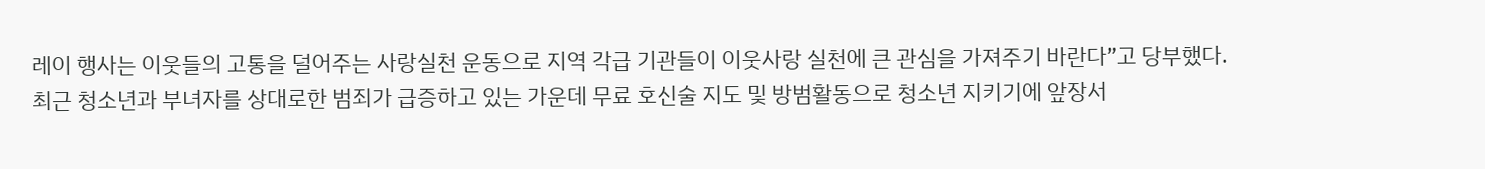레이 행사는 이웃들의 고통을 덜어주는 사랑실천 운동으로 지역 각급 기관들이 이웃사랑 실천에 큰 관심을 가져주기 바란다”고 당부했다.
최근 청소년과 부녀자를 상대로한 범죄가 급증하고 있는 가운데 무료 호신술 지도 및 방범활동으로 청소년 지키기에 앞장서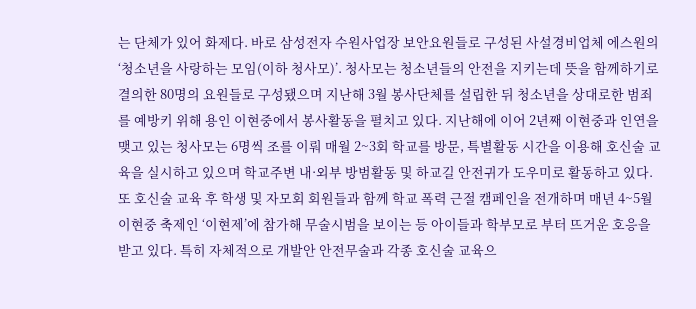는 단체가 있어 화제다. 바로 삼성전자 수원사업장 보안요원들로 구성된 사설경비업체 에스원의 ‘청소년을 사랑하는 모임(이하 청사모)’. 청사모는 청소년들의 안전을 지키는데 뜻을 함께하기로 결의한 80명의 요원들로 구성됐으며 지난해 3월 봉사단체를 설립한 뒤 청소년을 상대로한 범죄를 예방키 위해 용인 이현중에서 봉사활동을 펼치고 있다. 지난해에 이어 2년째 이현중과 인연을 맺고 있는 청사모는 6명씩 조를 이뤄 매월 2~3회 학교를 방문, 특별활동 시간을 이용해 호신술 교육을 실시하고 있으며 학교주변 내·외부 방범활동 및 하교길 안전귀가 도우미로 활동하고 있다. 또 호신술 교육 후 학생 및 자모회 회원들과 함께 학교 폭력 근절 캠페인을 전개하며 매년 4~5월 이현중 축제인 ‘이현제’에 참가해 무술시범을 보이는 등 아이들과 학부모로 부터 뜨거운 호응을 받고 있다. 특히 자체적으로 개발안 안전무술과 각종 호신술 교육으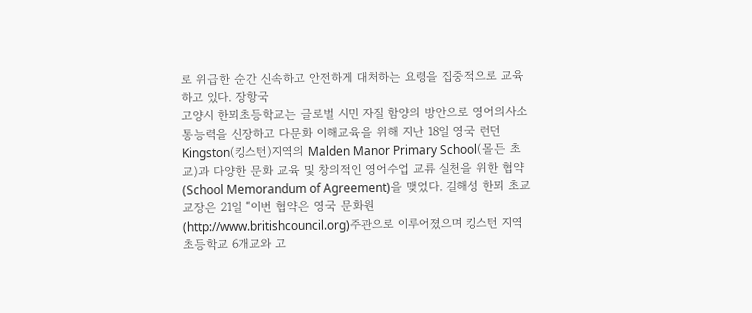로 위급한 순간 신속하고 안전하게 대처하는 요령을 집중적으로 교육하고 있다. 장항국
고양시 한뫼초등학교는 글로벌 시민 자질 함양의 방안으로 영어의사소통능력을 신장하고 다문화 이해교육을 위해 지난 18일 영국 런던 Kingston(킹스턴)지역의 Malden Manor Primary School(몰든 초교)과 다양한 문화 교육 및 창의적인 영어수업 교류 실천을 위한 협약(School Memorandum of Agreement)을 맺었다. 길해성 한뫼 초교 교장은 21일 “이번 협약은 영국 문화원(http://www.britishcouncil.org)주관으로 이루어졌으며 킹스턴 지역 초등학교 6개교와 고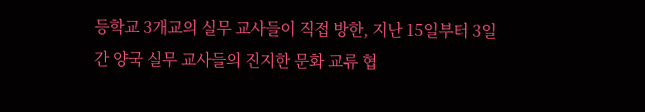등학교 3개교의 실무 교사들이 직접 방한, 지난 15일부터 3일간 양국 실무 교사들의 진지한 문화 교류 협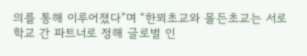의를 통해 이루어졌다”며 “한뫼초교와 몰든초교는 서로 학교 간 파트너로 정해 글로벌 인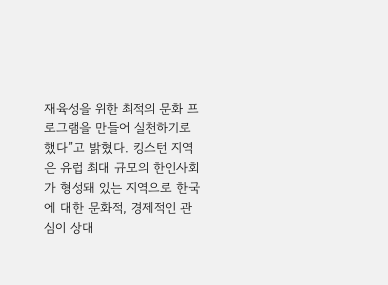재육성을 위한 최적의 문화 프로그램을 만들어 실천하기로 했다”고 밝혔다. 킹스턴 지역은 유럽 최대 규모의 한인사회가 형성돼 있는 지역으로 한국에 대한 문화적, 경제적인 관심이 상대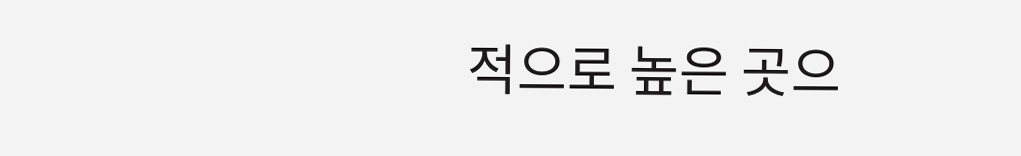적으로 높은 곳으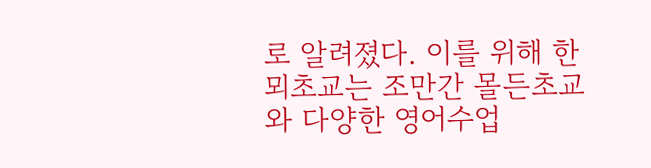로 알려졌다. 이를 위해 한뫼초교는 조만간 몰든초교와 다양한 영어수업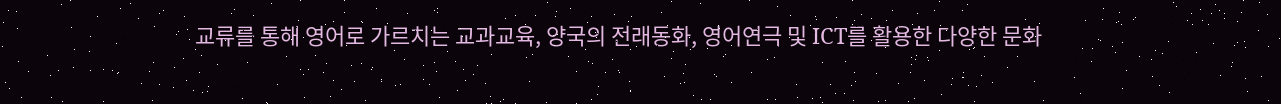교류를 통해 영어로 가르치는 교과교육, 양국의 전래동화, 영어연극 및 ICT를 활용한 다양한 문화